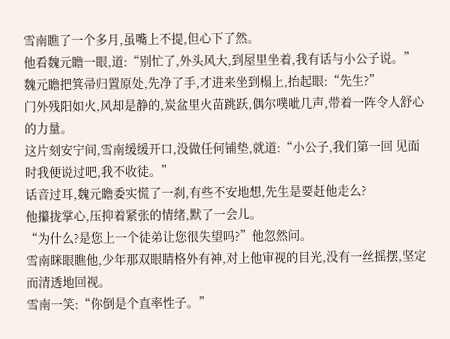雪南瞧了一个多月,虽嘴上不提,但心下了然。
他看魏元瞻一眼,道:“别忙了,外头风大,到屋里坐着,我有话与小公子说。”
魏元瞻把箕帚归置原处,先净了手,才进来坐到榻上,抬起眼:“先生?”
门外残阳如火,风却是静的,炭盆里火苗跳跃,偶尔噗呲几声,带着一阵令人舒心的力量。
这片刻安宁间,雪南缓缓开口,没做任何铺垫,就道:“小公子,我们第一回 见面时我便说过吧,我不收徒。”
话音过耳,魏元瞻委实慌了一刹,有些不安地想,先生是要赶他走么?
他攥拢掌心,压抑着紧张的情绪,默了一会儿。
“为什么?是您上一个徒弟让您很失望吗?”他忽然问。
雪南眯眼瞧他,少年那双眼睛格外有神,对上他审视的目光,没有一丝摇摆,坚定而清透地回视。
雪南一笑:“你倒是个直率性子。”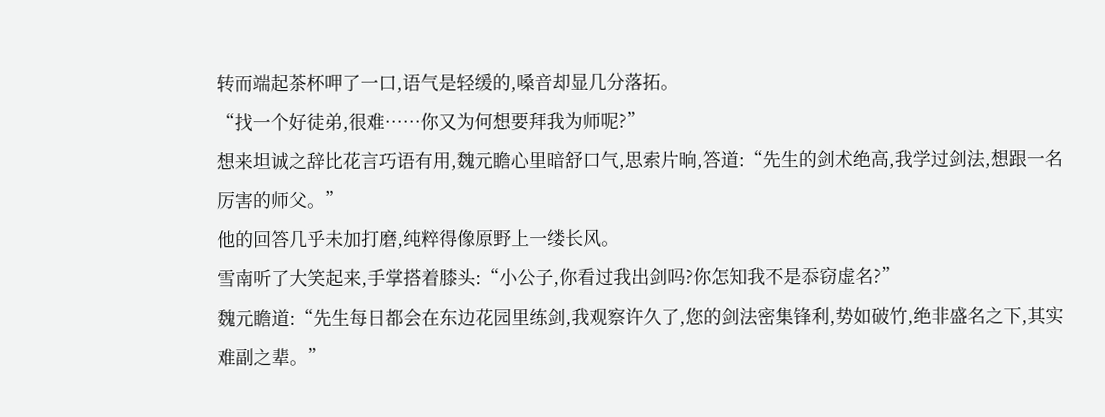转而端起茶杯呷了一口,语气是轻缓的,嗓音却显几分落拓。
“找一个好徒弟,很难……你又为何想要拜我为师呢?”
想来坦诚之辞比花言巧语有用,魏元瞻心里暗舒口气,思索片晌,答道:“先生的剑术绝高,我学过剑法,想跟一名厉害的师父。”
他的回答几乎未加打磨,纯粹得像原野上一缕长风。
雪南听了大笑起来,手掌搭着膝头:“小公子,你看过我出剑吗?你怎知我不是忝窃虚名?”
魏元瞻道:“先生每日都会在东边花园里练剑,我观察许久了,您的剑法密集锋利,势如破竹,绝非盛名之下,其实难副之辈。”